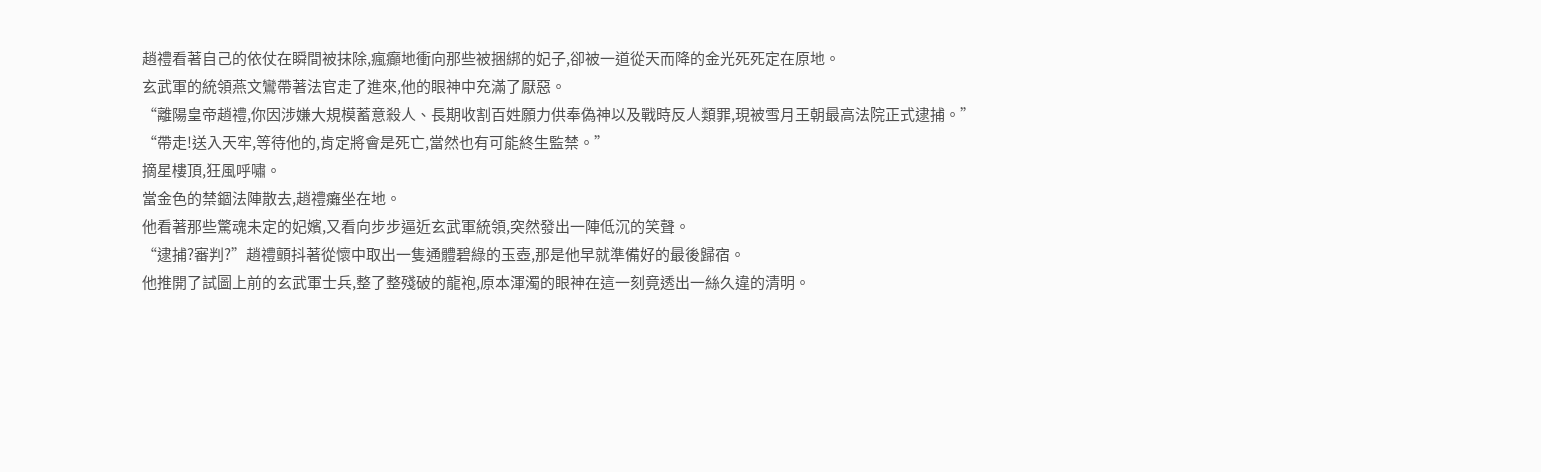趙禮看著自己的依仗在瞬間被抹除,瘋癲地衝向那些被捆綁的妃子,卻被一道從天而降的金光死死定在原地。
玄武軍的統領燕文鸞帶著法官走了進來,他的眼神中充滿了厭惡。
“離陽皇帝趙禮,你因涉嫌大規模蓄意殺人、長期收割百姓願力供奉偽神以及戰時反人類罪,現被雪月王朝最高法院正式逮捕。”
“帶走!送入天牢,等待他的,肯定將會是死亡,當然也有可能終生監禁。”
摘星樓頂,狂風呼嘯。
當金色的禁錮法陣散去,趙禮癱坐在地。
他看著那些驚魂未定的妃嬪,又看向步步逼近玄武軍統領,突然發出一陣低沉的笑聲。
“逮捕?審判?”趙禮顫抖著從懷中取出一隻通體碧綠的玉壺,那是他早就準備好的最後歸宿。
他推開了試圖上前的玄武軍士兵,整了整殘破的龍袍,原本渾濁的眼神在這一刻竟透出一絲久違的清明。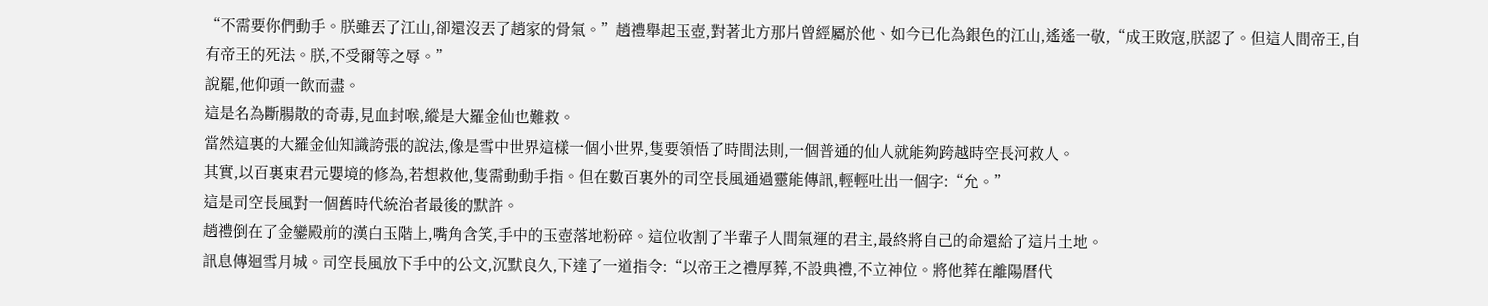“不需要你們動手。朕雖丟了江山,卻還沒丟了趙家的骨氣。”趙禮舉起玉壺,對著北方那片曾經屬於他、如今已化為銀色的江山,遙遙一敬,“成王敗寇,朕認了。但這人間帝王,自有帝王的死法。朕,不受爾等之辱。”
說罷,他仰頭一飲而盡。
這是名為斷腸散的奇毒,見血封喉,縱是大羅金仙也難救。
當然這裏的大羅金仙知識誇張的說法,像是雪中世界這樣一個小世界,隻要領悟了時間法則,一個普通的仙人就能夠跨越時空長河救人。
其實,以百裏東君元嬰境的修為,若想救他,隻需動動手指。但在數百裏外的司空長風通過靈能傳訊,輕輕吐出一個字:“允。”
這是司空長風對一個舊時代統治者最後的默許。
趙禮倒在了金鑾殿前的漢白玉階上,嘴角含笑,手中的玉壺落地粉碎。這位收割了半輩子人間氣運的君主,最終將自己的命還給了這片土地。
訊息傳迴雪月城。司空長風放下手中的公文,沉默良久,下達了一道指令:“以帝王之禮厚葬,不設典禮,不立神位。將他葬在離陽曆代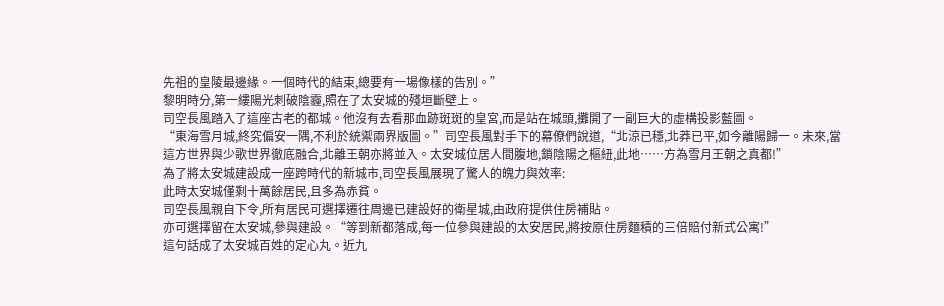先祖的皇陵最邊緣。一個時代的結束,總要有一場像樣的告別。”
黎明時分,第一縷陽光刺破陰霾,照在了太安城的殘垣斷壁上。
司空長風踏入了這座古老的都城。他沒有去看那血跡斑斑的皇宮,而是站在城頭,攤開了一副巨大的虛構投影藍圖。
“東海雪月城,終究偏安一隅,不利於統禦兩界版圖。”司空長風對手下的幕僚們說道,“北涼已穩,北莽已平,如今離陽歸一。未來,當這方世界與少歌世界徹底融合,北離王朝亦將並入。太安城位居人間腹地,鎖陰陽之樞紐,此地……方為雪月王朝之真都!”
為了將太安城建設成一座跨時代的新城市,司空長風展現了驚人的魄力與效率:
此時太安城僅剩十萬餘居民,且多為赤貧。
司空長風親自下令,所有居民可選擇遷往周邊已建設好的衛星城,由政府提供住房補貼。
亦可選擇留在太安城,參與建設。“等到新都落成,每一位參與建設的太安居民,將按原住房麵積的三倍賠付新式公寓!”
這句話成了太安城百姓的定心丸。近九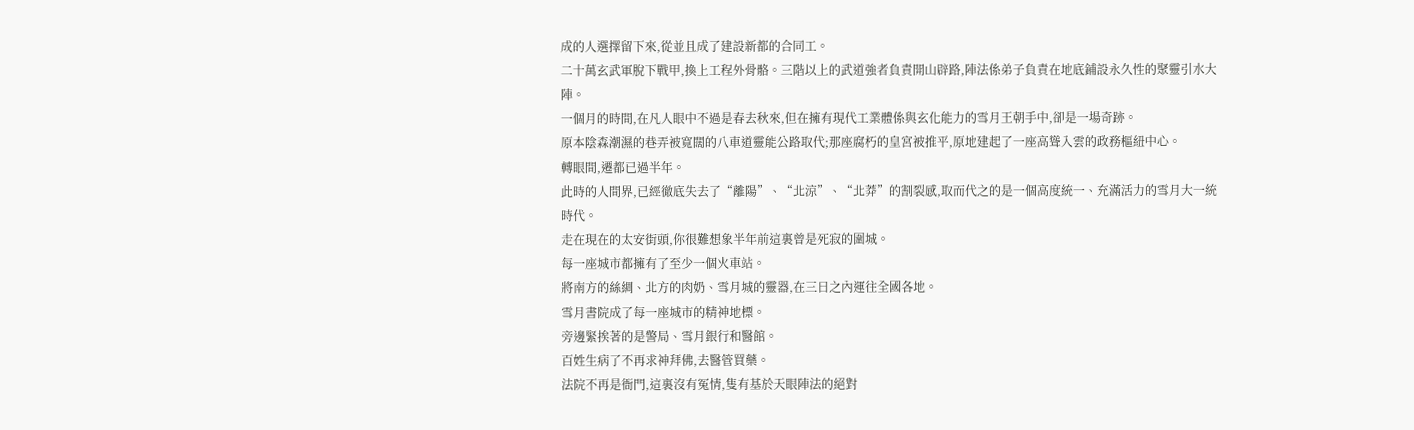成的人選擇留下來,從並且成了建設新都的合同工。
二十萬玄武軍脫下戰甲,換上工程外骨骼。三階以上的武道強者負責開山辟路,陣法係弟子負責在地底鋪設永久性的聚靈引水大陣。
一個月的時間,在凡人眼中不過是春去秋來,但在擁有現代工業體係與玄化能力的雪月王朝手中,卻是一場奇跡。
原本陰森潮濕的巷弄被寬闊的八車道靈能公路取代;那座腐朽的皇宮被推平,原地建起了一座高聳入雲的政務樞紐中心。
轉眼間,遷都已過半年。
此時的人間界,已經徹底失去了“離陽”、“北涼”、“北莽”的割裂感,取而代之的是一個高度統一、充滿活力的雪月大一統時代。
走在現在的太安街頭,你很難想象半年前這裏曾是死寂的圍城。
每一座城市都擁有了至少一個火車站。
將南方的絲綢、北方的肉奶、雪月城的靈器,在三日之內運往全國各地。
雪月書院成了每一座城市的精神地標。
旁邊緊挨著的是警局、雪月銀行和醫館。
百姓生病了不再求神拜佛,去醫管買藥。
法院不再是衙門,這裏沒有冤情,隻有基於天眼陣法的絕對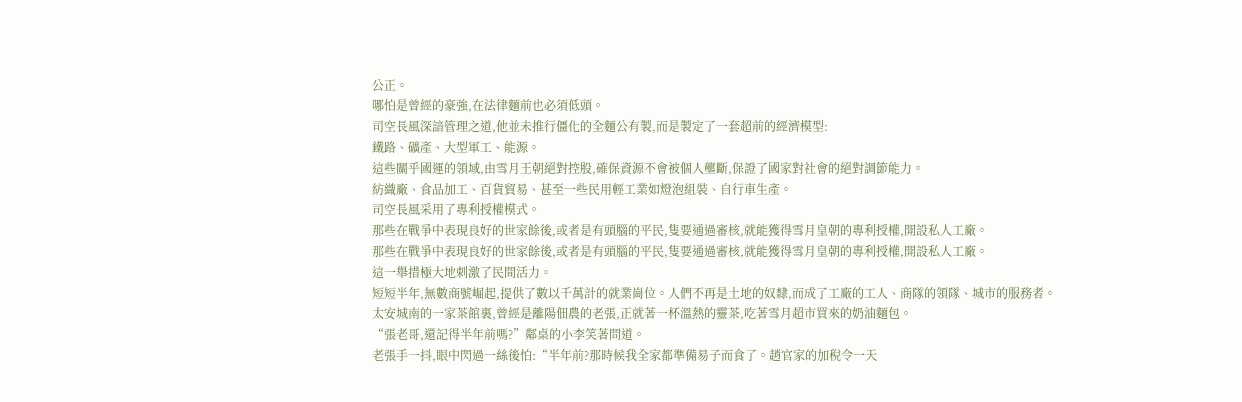公正。
哪怕是曾經的豪強,在法律麵前也必須低頭。
司空長風深諳管理之道,他並未推行僵化的全麵公有製,而是製定了一套超前的經濟模型:
鐵路、礦產、大型軍工、能源。
這些關乎國運的領域,由雪月王朝絕對控股,確保資源不會被個人壟斷,保證了國家對社會的絕對調節能力。
紡織廠、食品加工、百貨貿易、甚至一些民用輕工業如燈泡組裝、自行車生產。
司空長風采用了專利授權模式。
那些在戰爭中表現良好的世家餘後,或者是有頭腦的平民,隻要通過審核,就能獲得雪月皇朝的專利授權,開設私人工廠。
那些在戰爭中表現良好的世家餘後,或者是有頭腦的平民,隻要通過審核,就能獲得雪月皇朝的專利授權,開設私人工廠。
這一舉措極大地刺激了民間活力。
短短半年,無數商號崛起,提供了數以千萬計的就業崗位。人們不再是土地的奴隸,而成了工廠的工人、商隊的領隊、城市的服務者。
太安城南的一家茶館裏,曾經是離陽佃農的老張,正就著一杯溫熱的靈茶,吃著雪月超市買來的奶油麵包。
“張老哥,還記得半年前嗎?”鄰桌的小李笑著問道。
老張手一抖,眼中閃過一絲後怕:“半年前?那時候我全家都準備易子而食了。趙官家的加稅令一天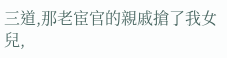三道,那老宦官的親戚搶了我女兒,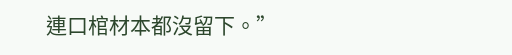連口棺材本都沒留下。”